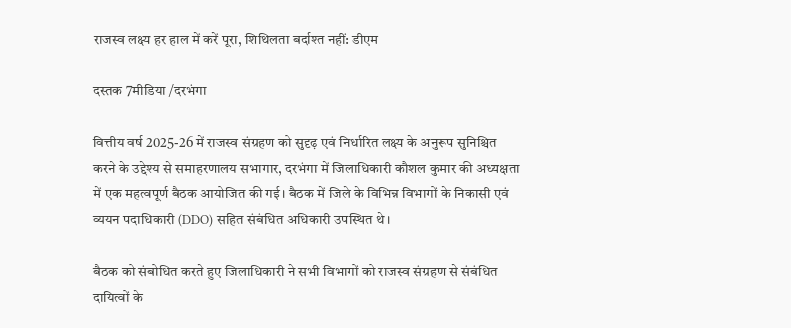राजस्व लक्ष्य हर हाल में करें पूरा, शिथिलता बर्दाश्त नहीं: डीएम

दस्तक 7मीडिया /दरभंगा

वित्तीय वर्ष 2025-26 में राजस्व संग्रहण को सुदृढ़ एवं निर्धारित लक्ष्य के अनुरूप सुनिश्चित करने के उद्देश्य से समाहरणालय सभागार, दरभंगा में जिलाधिकारी कौशल कुमार की अध्यक्षता में एक महत्वपूर्ण बैठक आयोजित की गई। बैठक में जिले के विभिन्न विभागों के निकासी एवं व्ययन पदाधिकारी (DDO) सहित संबंधित अधिकारी उपस्थित थे।

बैठक को संबोधित करते हुए जिलाधिकारी ने सभी विभागों को राजस्व संग्रहण से संबंधित दायित्वों के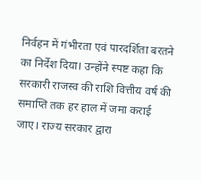निर्वहन में गंभीरता एवं पारदर्शिता बरतने का निर्देश दिया। उन्होंने स्पष्ट कहा कि सरकारी राजस्व की राशि वित्तीय वर्ष की समाप्ति तक हर हाल में जमा कराई जाए। राज्य सरकार द्वारा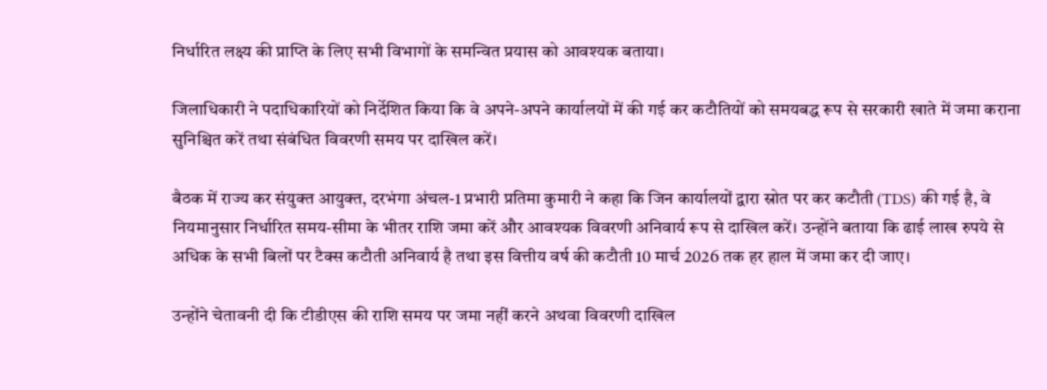निर्धारित लक्ष्य की प्राप्ति के लिए सभी विभागों के समन्वित प्रयास को आवश्यक बताया।

जिलाधिकारी ने पदाधिकारियों को निर्देशित किया कि वे अपने-अपने कार्यालयों में की गई कर कटौतियों को समयबद्ध रूप से सरकारी खाते में जमा कराना सुनिश्चित करें तथा संबंधित विवरणी समय पर दाखिल करें।

बैठक में राज्य कर संयुक्त आयुक्त, दरभंगा अंचल-1 प्रभारी प्रतिमा कुमारी ने कहा कि जिन कार्यालयों द्वारा स्रोत पर कर कटौती (TDS) की गई है, वे नियमानुसार निर्धारित समय-सीमा के भीतर राशि जमा करें और आवश्यक विवरणी अनिवार्य रूप से दाखिल करें। उन्होंने बताया कि ढाई लाख रुपये से अधिक के सभी बिलों पर टैक्स कटौती अनिवार्य है तथा इस वित्तीय वर्ष की कटौती 10 मार्च 2026 तक हर हाल में जमा कर दी जाए।

उन्होंने चेतावनी दी कि टीडीएस की राशि समय पर जमा नहीं करने अथवा विवरणी दाखिल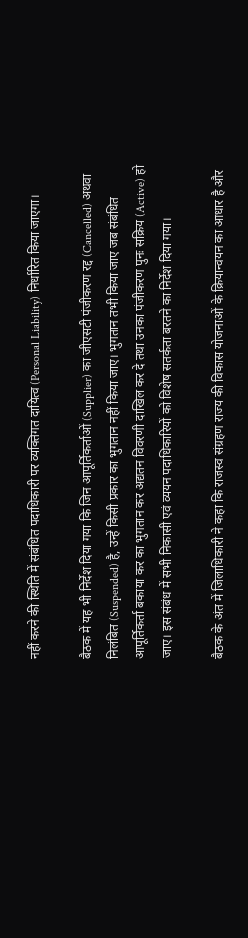नहीं करने की स्थिति में संबंधित पदाधिकारी पर व्यक्तिगत दायित्व (Personal Liability) निर्धारित किया जाएगा।

बैठक में यह भी निर्देश दिया गया कि जिन आपूर्तिकर्ताओं (Supplier) का जीएसटी पंजीकरण रद्द (Cancelled) अथवा निलंबित (Suspended) है, उन्हें किसी प्रकार का भुगतान नहीं किया जाए। भुगतान तभी किया जाए जब संबंधित आपूर्तिकर्ता बकाया कर का भुगतान कर अद्यतन विवरणी दाखिल कर दे तथा उनका पंजीकरण पुनः सक्रिय (Active) हो जाए। इस संबंध में सभी निकासी एवं व्ययन पदाधिकारियों को विशेष सतर्कता बरतने का निर्देश दिया गया।

बैठक के अंत में जिलाधिकारी ने कहा कि राजस्व संग्रहण राज्य की विकास योजनाओं के क्रियान्वयन का आधार है और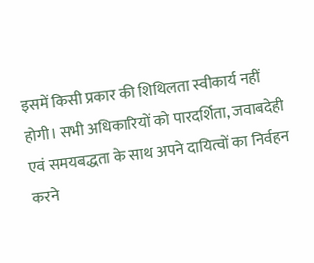इसमें किसी प्रकार की शिथिलता स्वीकार्य नहीं होगी। सभी अधिकारियों को पारदर्शिता, जवाबदेही एवं समयबद्धता के साथ अपने दायित्वों का निर्वहन करने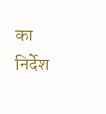का निर्देश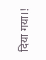दिया गया।!